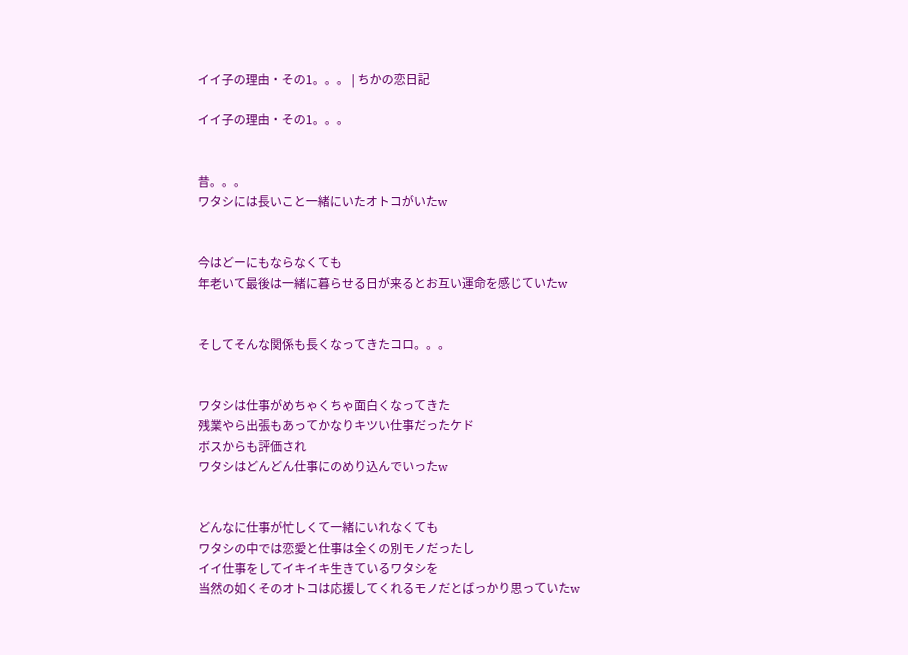イイ子の理由・その1。。。 | ちかの恋日記

イイ子の理由・その1。。。


昔。。。
ワタシには長いこと一緒にいたオトコがいたw


今はどーにもならなくても
年老いて最後は一緒に暮らせる日が来るとお互い運命を感じていたw


そしてそんな関係も長くなってきたコロ。。。


ワタシは仕事がめちゃくちゃ面白くなってきた
残業やら出張もあってかなりキツい仕事だったケド
ボスからも評価され
ワタシはどんどん仕事にのめり込んでいったw


どんなに仕事が忙しくて一緒にいれなくても
ワタシの中では恋愛と仕事は全くの別モノだったし
イイ仕事をしてイキイキ生きているワタシを
当然の如くそのオトコは応援してくれるモノだとばっかり思っていたw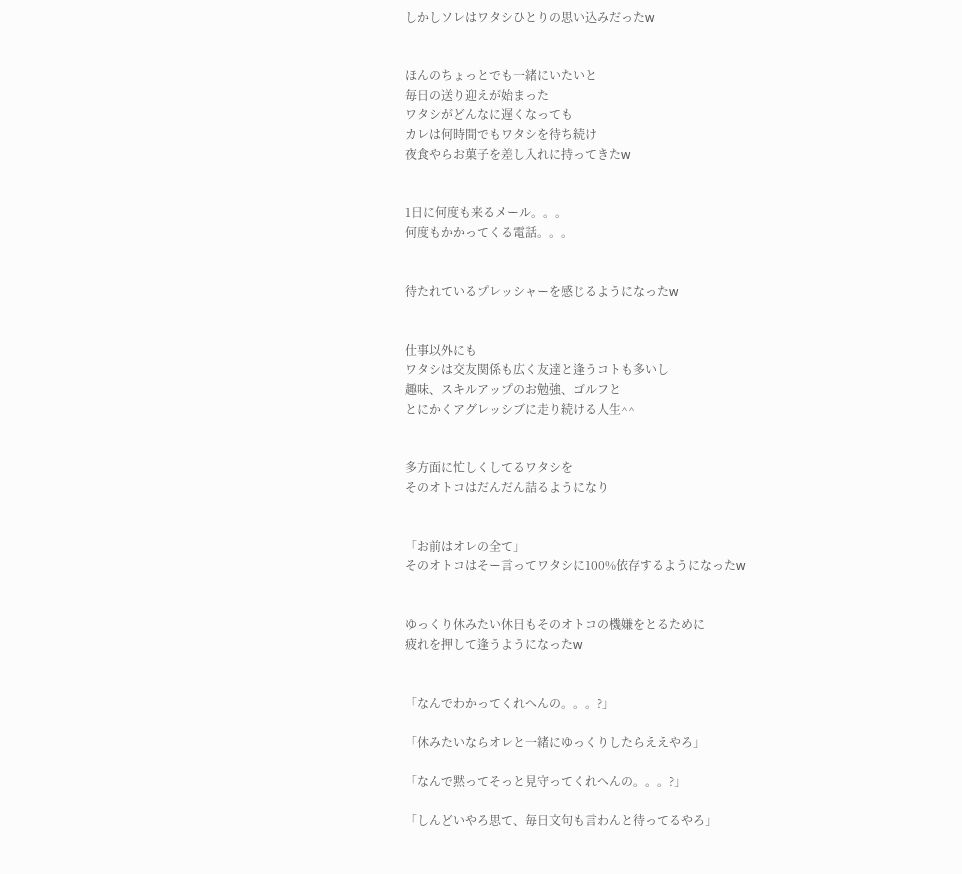しかしソレはワタシひとりの思い込みだったw


ほんのちょっとでも一緒にいたいと
毎日の送り迎えが始まった
ワタシがどんなに遅くなっても
カレは何時間でもワタシを待ち続け
夜食やらお菓子を差し入れに持ってきたw


1日に何度も来るメール。。。
何度もかかってくる電話。。。


待たれているプレッシャーを感じるようになったw


仕事以外にも
ワタシは交友関係も広く友達と逢うコトも多いし
趣味、スキルアップのお勉強、ゴルフと
とにかくアグレッシブに走り続ける人生^^


多方面に忙しくしてるワタシを
そのオトコはだんだん詰るようになり


「お前はオレの全て」
そのオトコはそー言ってワタシに100%依存するようになったw


ゆっくり休みたい休日もそのオトコの機嫌をとるために
疲れを押して逢うようになったw


「なんでわかってくれへんの。。。?」

「休みたいならオレと一緒にゆっくりしたらええやろ」

「なんで黙ってそっと見守ってくれへんの。。。?」

「しんどいやろ思て、毎日文句も言わんと待ってるやろ」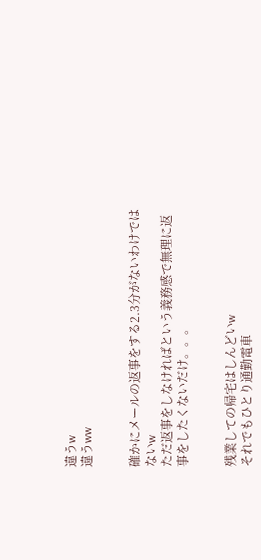違うw
違うww


確かにメールの返事をする2.3分がないわけではないw
ただ返事をしなければという義務感で無理に返事をしたくないだけ。。。


残業しての帰宅はしんどいw
それでもひとり通勤電車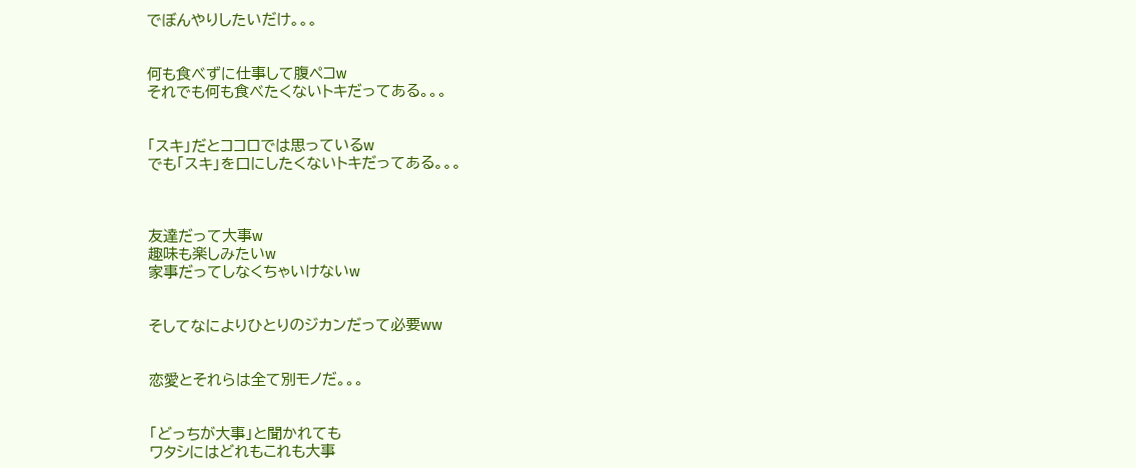でぼんやりしたいだけ。。。


何も食べずに仕事して腹ペコw
それでも何も食べたくないトキだってある。。。


「スキ」だとココロでは思っているw
でも「スキ」を口にしたくないトキだってある。。。



友達だって大事w
趣味も楽しみたいw
家事だってしなくちゃいけないw


そしてなによりひとりのジカンだって必要ww


恋愛とそれらは全て別モノだ。。。


「どっちが大事」と聞かれても
ワタシにはどれもこれも大事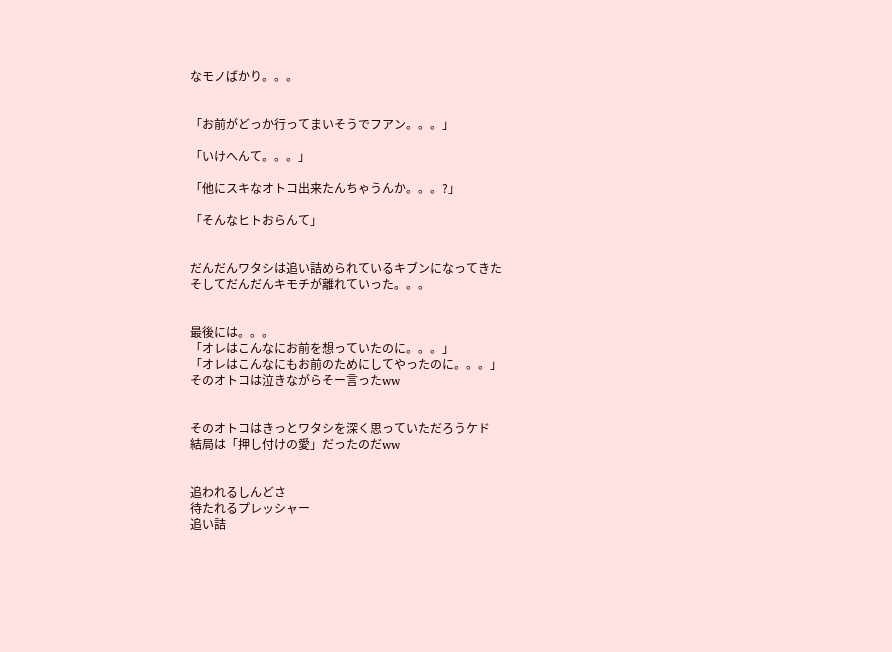なモノばかり。。。


「お前がどっか行ってまいそうでフアン。。。」

「いけへんて。。。」

「他にスキなオトコ出来たんちゃうんか。。。?」

「そんなヒトおらんて」


だんだんワタシは追い詰められているキブンになってきた
そしてだんだんキモチが離れていった。。。


最後には。。。
「オレはこんなにお前を想っていたのに。。。」
「オレはこんなにもお前のためにしてやったのに。。。」
そのオトコは泣きながらそー言ったww


そのオトコはきっとワタシを深く思っていただろうケド
結局は「押し付けの愛」だったのだww


追われるしんどさ
待たれるプレッシャー
追い詰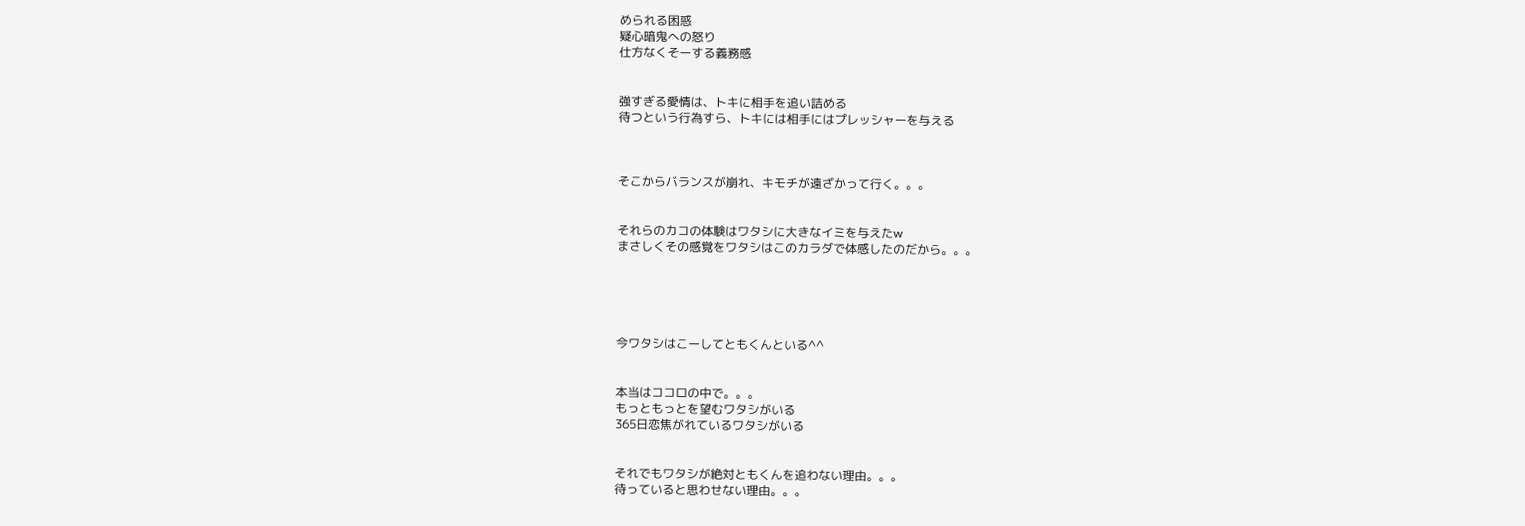められる困惑
疑心暗鬼への怒り
仕方なくそーする義務感


強すぎる愛情は、トキに相手を追い詰める
待つという行為すら、トキには相手にはプレッシャーを与える



そこからバランスが崩れ、キモチが遠ざかって行く。。。


それらのカコの体験はワタシに大きなイミを与えたw
まさしくその感覚をワタシはこのカラダで体感したのだから。。。





今ワタシはこーしてともくんといる^^


本当はココロの中で。。。
もっともっとを望むワタシがいる
365日恋焦がれているワタシがいる


それでもワタシが絶対ともくんを追わない理由。。。
待っていると思わせない理由。。。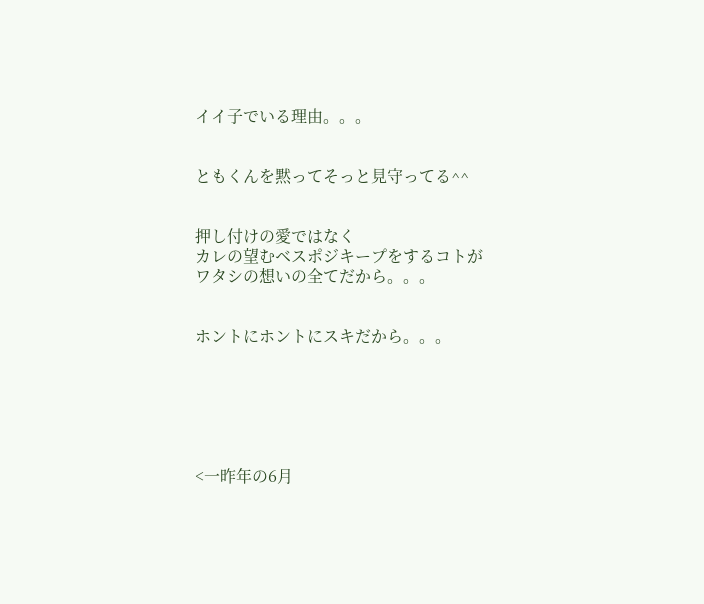イイ子でいる理由。。。


ともくんを黙ってそっと見守ってる^^


押し付けの愛ではなく
カレの望むベスポジキープをするコトが
ワタシの想いの全てだから。。。


ホントにホントにスキだから。。。






<一昨年の6月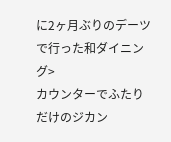に2ヶ月ぶりのデーツで行った和ダイニング>
カウンターでふたりだけのジカン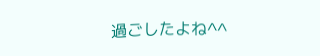過ごしたよね^^